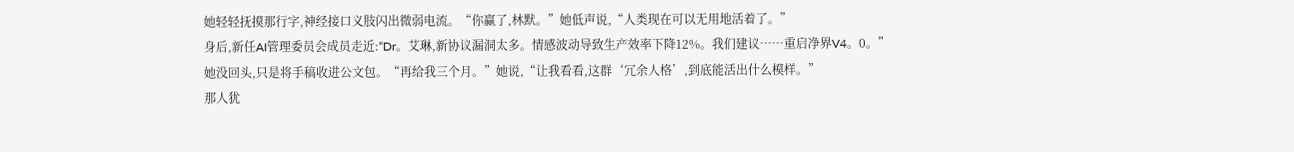她轻轻抚摸那行字,神经接口义肢闪出微弱电流。“你赢了,林默。”她低声说,“人类现在可以无用地活着了。”
身后,新任AI管理委员会成员走近:“Dr。艾琳,新协议漏洞太多。情感波动导致生产效率下降12%。我们建议……重启净界V4。0。”
她没回头,只是将手稿收进公文包。“再给我三个月。”她说,“让我看看,这群‘冗余人格’,到底能活出什么模样。”
那人犹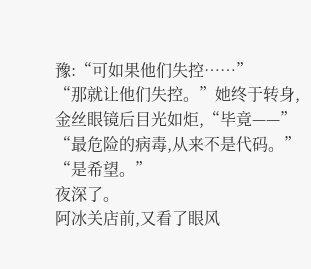豫:“可如果他们失控……”
“那就让他们失控。”她终于转身,金丝眼镜后目光如炬,“毕竟——”
“最危险的病毒,从来不是代码。”
“是希望。”
夜深了。
阿冰关店前,又看了眼风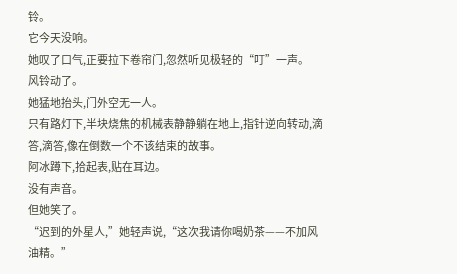铃。
它今天没响。
她叹了口气,正要拉下卷帘门,忽然听见极轻的“叮”一声。
风铃动了。
她猛地抬头,门外空无一人。
只有路灯下,半块烧焦的机械表静静躺在地上,指针逆向转动,滴答,滴答,像在倒数一个不该结束的故事。
阿冰蹲下,拾起表,贴在耳边。
没有声音。
但她笑了。
“迟到的外星人,”她轻声说,“这次我请你喝奶茶——不加风油精。”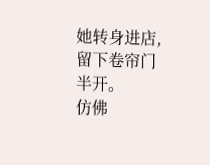她转身进店,留下卷帘门半开。
仿佛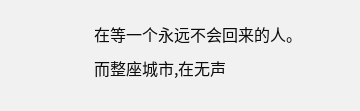在等一个永远不会回来的人。
而整座城市,在无声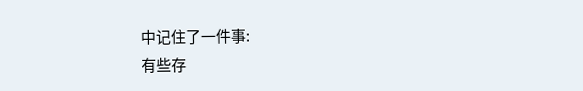中记住了一件事:
有些存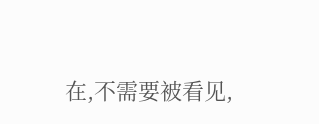在,不需要被看见,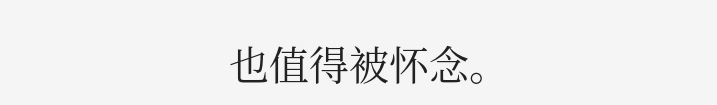也值得被怀念。